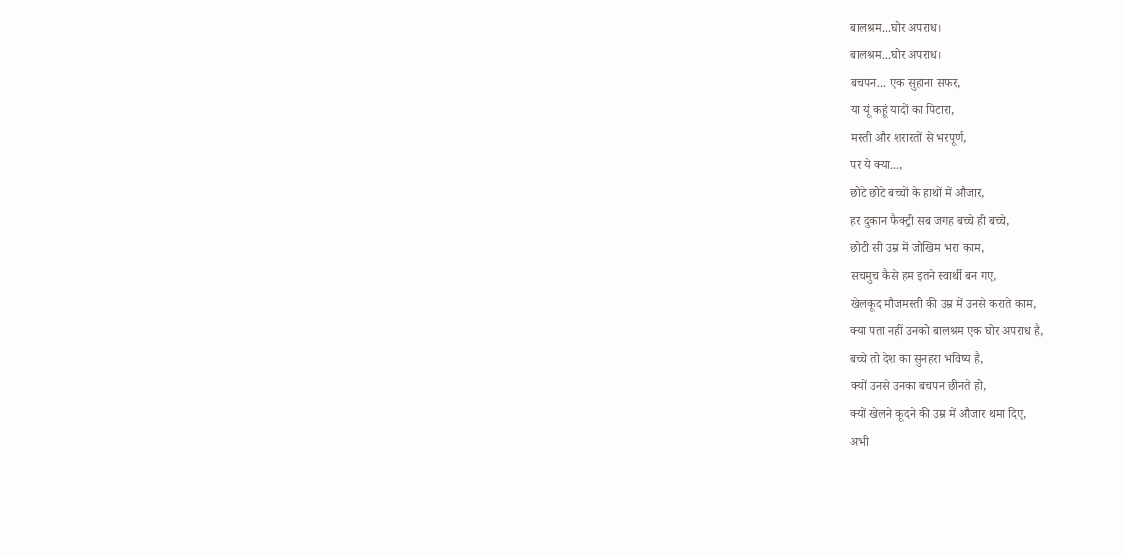बालश्रम...घोर अपराध।
बालश्रम...घोर अपराध।
बचपन... एक सुहाना सफर,
या यूं कहूं यादों का पिटारा,
मस्ती और शरारतों से भरपूर्ण,
पर ये क्या...,
छोटे छोटे बच्चों के हाथों में औजार,
हर दुकान फैक्ट्री सब जगह बच्चे ही बच्चे,
छोटी सी उम्र में जोखिम भरा काम,
सचमुच कैसे हम इतने स्वार्थी बन गए,
खेलकूद मौजमस्ती की उम्र में उनसे कराते काम,
क्या पता नहीं उनको बालश्रम एक घोर अपराध है,
बच्चे तो देश का सुनहरा भविष्य है,
क्यों उनसे उनका बचपन छीनते हो,
क्यों खेलने कूदने की उम्र में औजार थमा दिए,
अभी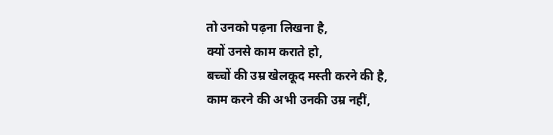तो उनको पढ़ना लिखना है,
क्यों उनसे काम कराते हो,
बच्चों की उम्र खेलकूद मस्ती करने की है,
काम करने की अभी उनकी उम्र नहीं,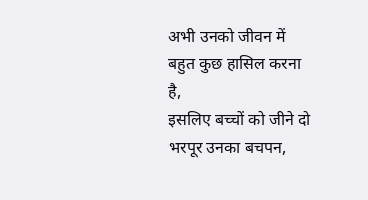अभी उनको जीवन में बहुत कुछ हासिल करना है,
इसलिए बच्चों को जीने दो भरपूर उनका बचपन,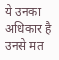ये उनका अधिकार है उनसे मत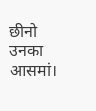छीनो उनका आसमां।